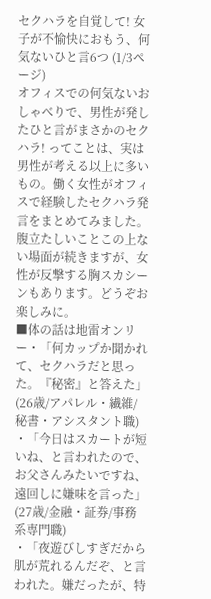セクハラを自覚して! 女子が不愉快におもう、何気ないひと言6つ (1/3ページ)
オフィスでの何気ないおしゃべりで、男性が発したひと言がまさかのセクハラ! ってことは、実は男性が考える以上に多いもの。働く女性がオフィスで経験したセクハラ発言をまとめてみました。腹立たしいことこの上ない場面が続きますが、女性が反撃する胸スカシーンもあります。どうぞお楽しみに。
■体の話は地雷オンリー・「何カップか聞かれて、セクハラだと思った。『秘密』と答えた」(26歳/アパレル・繊維/秘書・アシスタント職)
・「今日はスカートが短いね、と言われたので、お父さんみたいですね、遠回しに嫌味を言った」(27歳/金融・証券/事務系専門職)
・「夜遊びしすぎだから肌が荒れるんだぞ、と言われた。嫌だったが、特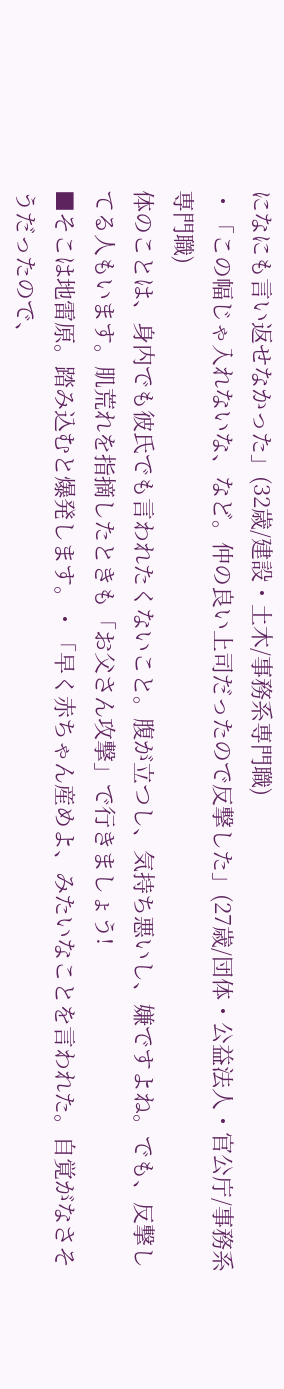になにも言い返せなかった」(32歳/建設・土木/事務系専門職)
・「この幅じゃ入れないな、など。仲の良い上司だったので反撃した」(27歳/団体・公益法人・官公庁/事務系専門職)
体のことは、身内でも彼氏でも言われたくないこと。腹が立つし、気持ち悪いし、嫌ですよね。でも、反撃してる人もいます。肌荒れを指摘したときも「お父さん攻撃」で行きましょう!
■そこは地雷原。踏み込むと爆発します。・「早く赤ちゃん産めよ、みたいなことを言われた。自覚がなさそうだったので、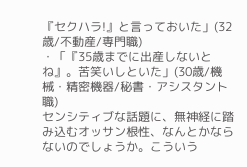『セクハラ!』と言っておいた」(32歳/不動産/専門職)
・「『35歳までに出産しないとね』。苦笑いしといた」(30歳/機械・精密機器/秘書・アシスタント職)
センシティブな話題に、無神経に踏み込むオッサン根性、なんとかならないのでしょうか。こういう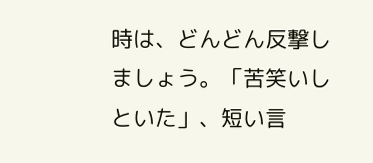時は、どんどん反撃しましょう。「苦笑いしといた」、短い言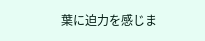葉に迫力を感じま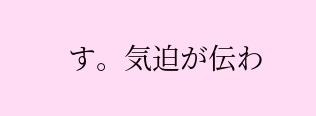す。気迫が伝わ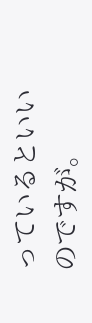っているといいのですが。